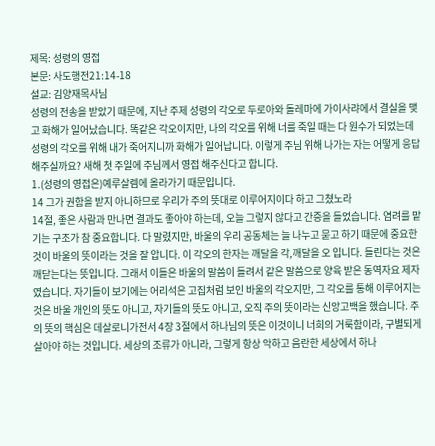제목: 성령의 영접
본문: 사도행전21:14-18
설교: 김양재목사님
성령의 전송을 받았기 때문에, 지난 주제 성령의 각오로 두로아와 돌레마에 가이사랴에서 결실을 맺고 화해가 일어났습니다. 똑같은 각오이지만, 나의 각오를 위해 너를 죽일 때는 다 원수가 되었는데 성령의 각오를 위해 내가 죽어지니까 화해가 일어납니다. 이렇게 주님 위해 나가는 자는 어떻게 응답해주실까요? 새해 첫 주일에 주님께서 영접 해주신다고 합니다.
1.(성령의 영접은)예루살렘에 올라가기 때문입니다.
14 그가 권함을 받지 아니하므로 우리가 주의 뜻대로 이루어지이다 하고 그쳤노라
14절, 좋은 사람과 만나면 결과도 좋아야 하는데, 오늘 그렇지 않다고 간증을 들었습니다. 염려를 맡기는 구조가 참 중요합니다. 다 말렸지만, 바울의 우리 공동체는 늘 나누고 묻고 하기 때문에 중요한 것이 바울의 뜻이라는 것을 잘 압니다. 이 각오의 한자는 깨달을 각,깨달을 오 입니다. 들린다는 것은 깨닫는다는 뜻입니다. 그래서 이들은 바울의 말씀이 들려서 같은 말씀으로 양육 받은 동역자요 제자였습니다. 자기들이 보기에는 어리석은 고집처럼 보인 바울의 각오지만, 그 각오를 통해 이루어지는 것은 바울 개인의 뜻도 아니고, 자기들의 뜻도 아니고, 오직 주의 뜻이라는 신앙고백을 했습니다. 주의 뜻의 핵심은 데살로니가전서 4장 3절에서 하나님의 뜻은 이것이니 너희의 거룩함이라, 구별되게 살아야 하는 것입니다. 세상의 조류가 아니라, 그렇게 항상 악하고 음란한 세상에서 하나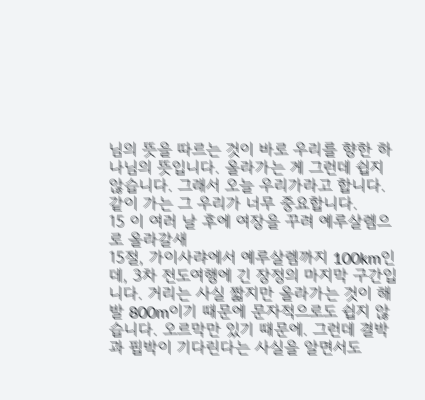님의 뜻을 따르는 것이 바로 우리를 향한 하나님의 뜻입니다. 올라가는 게 그런데 쉽지 않습니다. 그래서 오늘 우리가라고 합니다. 같이 가는 그 우리가 너무 중요합니다.
15 이 여러 날 후에 여장을 꾸려 예루살렘으로 올라갈새
15절, 가이사랴에서 예루살렘까지 100km인데, 3차 전도여행에 긴 장정의 마지막 구간입니다. 거리는 사실 짧지만 올라가는 것이 해발 800m이기 때문에 문자적으로도 쉽지 않습니다. 오르막만 있기 때문에. 그런데 결박과 핍박이 기다린다는 사실을 알면서도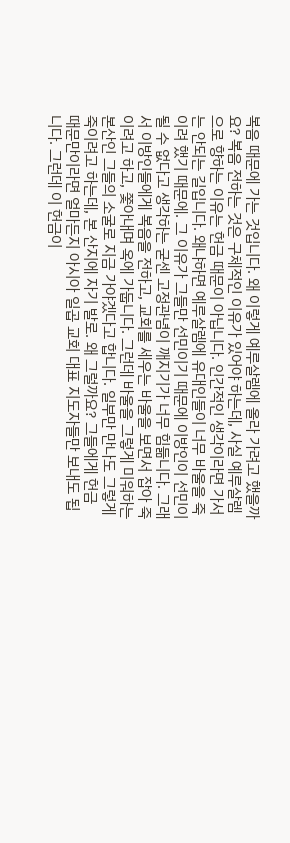복음 때문에 가는 것입니다. 왜 이렇게 예루살렘에 올라 가려고 했을까요? 복음 전하는 것은 구체적인 이유가 있어야 하는데, 사실 예루살렘으로 향하는 이유는 헌금 때문이 아닙니다. 인간적인 생각이라면 가서는 안되는 길입니다. 왜냐하면 예루살렘에 유대인들이 너무 바울을 죽이려 했기 때문에. 그 이유가 그들만 선민이기 때문에 이방인이 선민이 될 수 없다고 생각하는 굳센 고정관념이 깨지기가 너무 힘듦니다. 그래서 이방인들에게 복음을 전하고, 교회를 세우는 바울을 보면서 잡아 죽이려고 하고, 쫓아내며 옥에 가둡니다. 그런데 바울을 그렇게 미워하는 본산인 그들의 소굴로 지금 가야겠다고 합니다. 일부만 만나도 그렇게 죽이려고 하는데, 본 산지에 자기 발로. 왜 그럴까요? 그들에게 헌금 때문만이라면 얼마든지 아시아 일곱 교회 대표 지도자들만 보내도 됩니다. 그런데 이 헌금이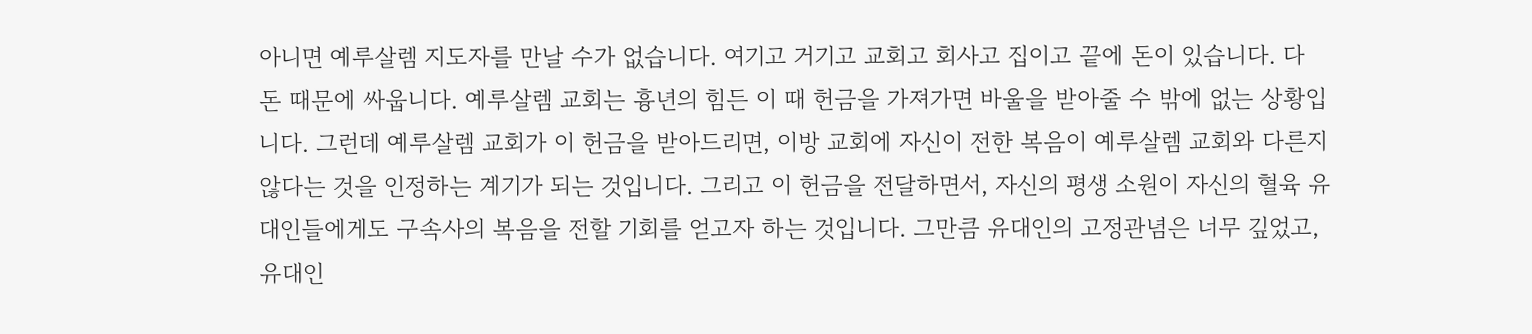아니면 예루살렘 지도자를 만날 수가 없습니다. 여기고 거기고 교회고 회사고 집이고 끝에 돈이 있습니다. 다 돈 때문에 싸웁니다. 예루살렘 교회는 흉년의 힘든 이 때 헌금을 가져가면 바울을 받아줄 수 밖에 없는 상황입니다. 그런데 예루살렘 교회가 이 헌금을 받아드리면, 이방 교회에 자신이 전한 복음이 예루살렘 교회와 다른지 않다는 것을 인정하는 계기가 되는 것입니다. 그리고 이 헌금을 전달하면서, 자신의 평생 소원이 자신의 혈육 유대인들에게도 구속사의 복음을 전할 기회를 얻고자 하는 것입니다. 그만큼 유대인의 고정관념은 너무 깊었고, 유대인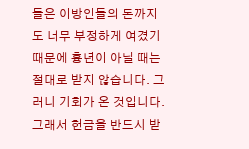들은 이방인들의 돈까지도 너무 부정하게 여겼기 때문에 흉년이 아닐 때는 절대로 받지 않습니다. 그러니 기회가 온 것입니다. 그래서 헌금을 반드시 받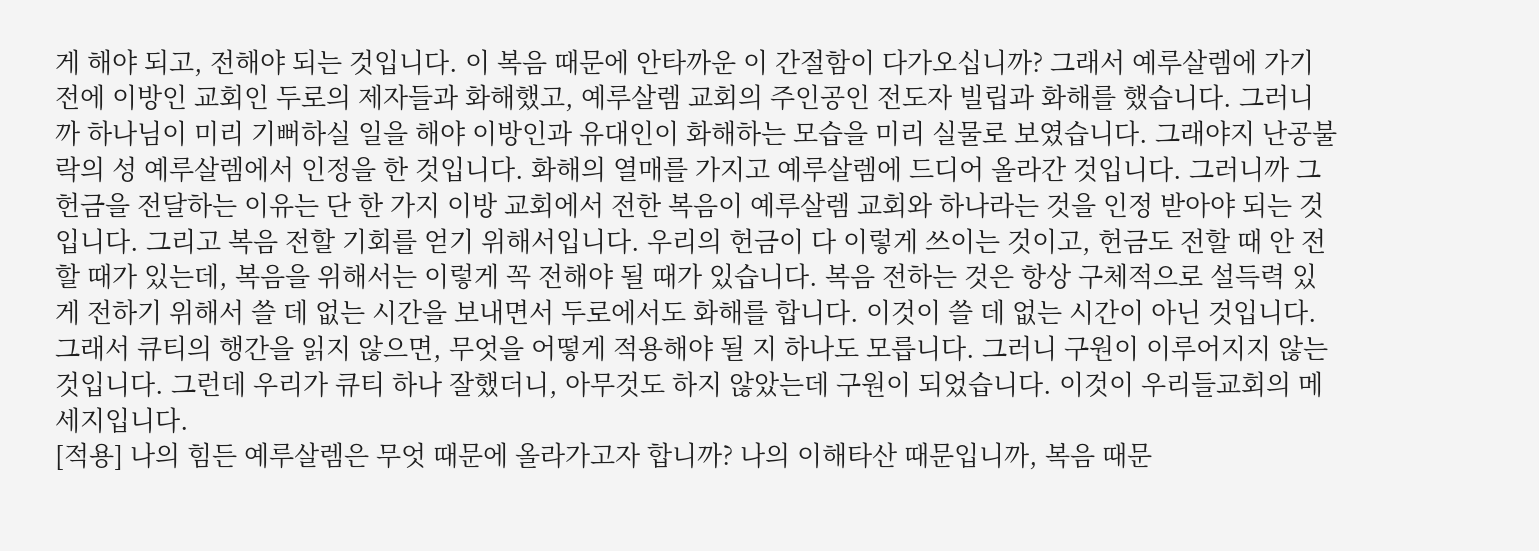게 해야 되고, 전해야 되는 것입니다. 이 복음 때문에 안타까운 이 간절함이 다가오십니까? 그래서 예루살렘에 가기 전에 이방인 교회인 두로의 제자들과 화해했고, 예루살렘 교회의 주인공인 전도자 빌립과 화해를 했습니다. 그러니까 하나님이 미리 기뻐하실 일을 해야 이방인과 유대인이 화해하는 모습을 미리 실물로 보였습니다. 그래야지 난공불락의 성 예루살렘에서 인정을 한 것입니다. 화해의 열매를 가지고 예루살렘에 드디어 올라간 것입니다. 그러니까 그 헌금을 전달하는 이유는 단 한 가지 이방 교회에서 전한 복음이 예루살렘 교회와 하나라는 것을 인정 받아야 되는 것입니다. 그리고 복음 전할 기회를 얻기 위해서입니다. 우리의 헌금이 다 이렇게 쓰이는 것이고, 헌금도 전할 때 안 전할 때가 있는데, 복음을 위해서는 이렇게 꼭 전해야 될 때가 있습니다. 복음 전하는 것은 항상 구체적으로 설득력 있게 전하기 위해서 쓸 데 없는 시간을 보내면서 두로에서도 화해를 합니다. 이것이 쓸 데 없는 시간이 아닌 것입니다. 그래서 큐티의 행간을 읽지 않으면, 무엇을 어떻게 적용해야 될 지 하나도 모릅니다. 그러니 구원이 이루어지지 않는 것입니다. 그런데 우리가 큐티 하나 잘했더니, 아무것도 하지 않았는데 구원이 되었습니다. 이것이 우리들교회의 메세지입니다.
[적용] 나의 힘든 예루살렘은 무엇 때문에 올라가고자 합니까? 나의 이해타산 때문입니까, 복음 때문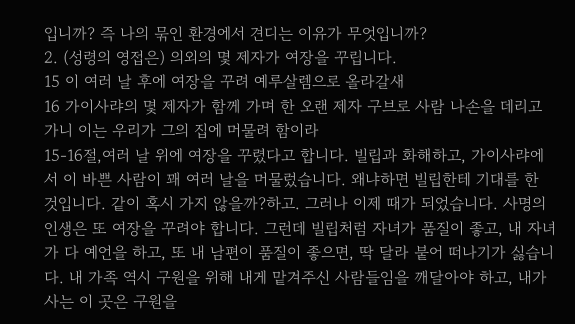입니까? 즉 나의 묶인 환경에서 견디는 이유가 무엇입니까?
2. (성령의 영접은) 의외의 몇 제자가 여장을 꾸립니다.
15 이 여러 날 후에 여장을 꾸려 예루살렘으로 올라갈새
16 가이사랴의 몇 제자가 함께 가며 한 오랜 제자 구브로 사람 나손을 데리고 가니 이는 우리가 그의 집에 머물려 함이라
15-16절,여러 날 위에 여장을 꾸렸다고 합니다. 빌립과 화해하고, 가이사랴에서 이 바쁜 사람이 꽤 여러 날을 머물렀습니다. 왜냐하면 빌립한테 기대를 한 것입니다. 같이 혹시 가지 않을까?하고. 그러나 이제 때가 되었습니다. 사명의 인생은 또 여장을 꾸려야 합니다. 그런데 빌립처럼 자녀가 품질이 좋고, 내 자녀가 다 예언을 하고, 또 내 남편이 품질이 좋으면, 딱 달라 붙어 떠나기가 싫습니다. 내 가족 역시 구원을 위해 내게 맡겨주신 사람들임을 깨달아야 하고, 내가 사는 이 곳은 구원을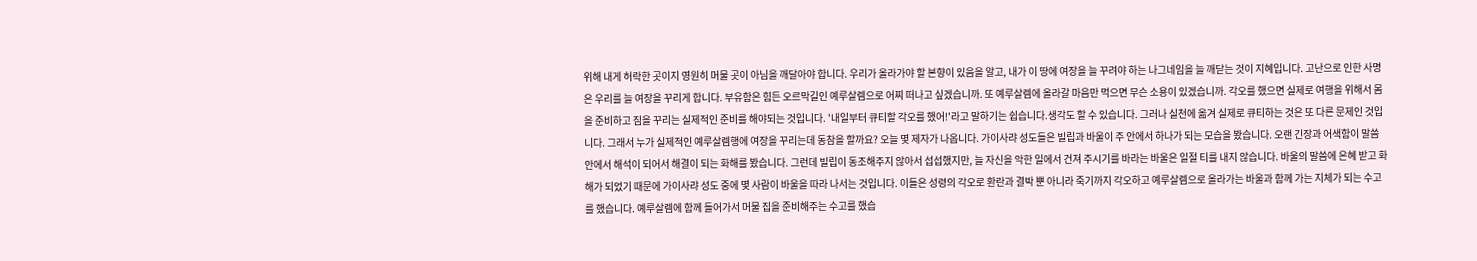위해 내게 허락한 곳이지 영원히 머물 곳이 아님을 깨달아야 합니다. 우리가 올라가야 할 본향이 있음을 알고, 내가 이 땅에 여장을 늘 꾸려야 하는 나그네임을 늘 깨닫는 것이 지혜입니다. 고난으로 인한 사명은 우리를 늘 여장을 꾸리게 합니다. 부유함은 힘든 오르막길인 예루살렘으로 어찌 떠나고 싶겠습니까. 또 예루살렘에 올라갈 마음만 먹으면 무슨 소용이 있겠습니까. 각오를 했으면 실제로 여행을 위해서 몸을 준비하고 짐을 꾸리는 실제적인 준비를 해야되는 것입니다. '내일부터 큐티할 각오를 했어!'라고 말하기는 쉽습니다.생각도 할 수 있습니다. 그러나 실천에 옮겨 실제로 큐티하는 것은 또 다른 문제인 것입니다. 그래서 누가 실제적인 예루살렘행에 여장을 꾸리는데 동참을 할까요? 오늘 몇 제자가 나옵니다. 가이사랴 성도들은 빌립과 바울이 주 안에서 하나가 되는 모습을 봤습니다. 오랜 긴장과 어색함이 말씀 안에서 해석이 되어서 해결이 되는 화해를 봤습니다. 그런데 빌립이 동조해주지 않아서 섭섭했지만, 늘 자신을 악한 일에서 건져 주시기를 바라는 바울은 일절 티를 내지 않습니다. 바울의 말씀에 은혜 받고 화해가 되었기 때문에 가이사랴 성도 중에 몇 사람이 바울을 따라 나서는 것입니다. 이들은 성령의 각오로 환란과 결박 뿐 아니라 죽기까지 각오하고 예루살렘으로 올라가는 바울과 함께 가는 지체가 되는 수고를 했습니다. 예루살렘에 함께 들어가서 머물 집을 준비해주는 수고를 했습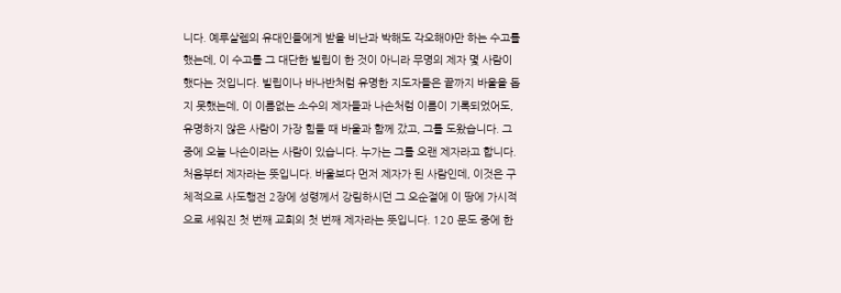니다. 예루살렘의 유대인들에게 받을 비난과 박해도 각오해야만 하는 수고를 했는데, 이 수고를 그 대단한 빌립이 한 것이 아니라 무명의 제자 몇 사람이 했다는 것입니다. 빌립이나 바나반처럼 유명한 지도자들은 끝까지 바울을 돕지 못했는데, 이 이름없는 소수의 제자들과 나손처럼 이름이 기록되었어도, 유명하지 않은 사람이 가장 힘들 때 바울과 함께 갔고, 그를 도왔습니다. 그 중에 오늘 나손이라는 사람이 있습니다. 누가는 그를 오랜 제자라고 합니다. 처음부터 제자라는 뜻입니다. 바울보다 먼저 제자가 된 사람인데, 이것은 구체적으로 사도행전 2장에 성령께서 강림하시던 그 오순절에 이 땅에 가시적으로 세워진 첫 번째 교회의 첫 번째 제자라는 뜻입니다. 120 문도 중에 한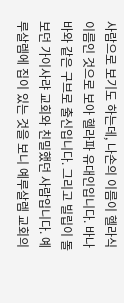사람으로 보기도 하는데, 나손의 이름이 헬라식 이름인 것으로 보아 헬라파 유대인입니다. 바나바와 같은 구브로 출신입니다. 그리고 빌립이 돌보던 가이사랴 교회와 친밀했던 사람입니다. 예루살렘에 집이 있는 것을 보니 예루살렘 교회의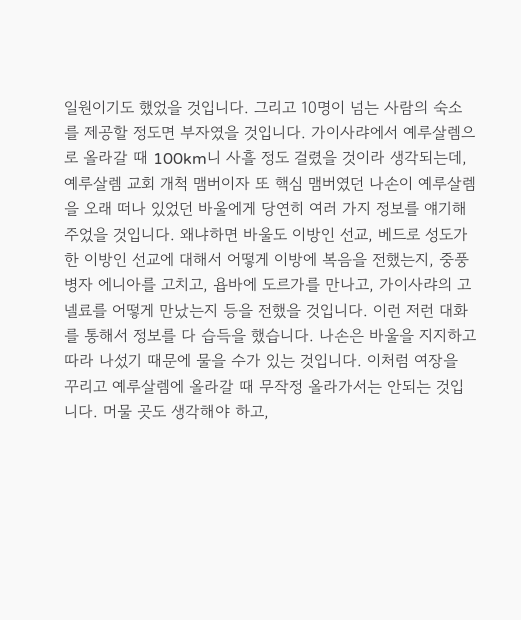일원이기도 했었을 것입니다. 그리고 10명이 넘는 사람의 숙소를 제공할 정도면 부자였을 것입니다. 가이사랴에서 예루살렘으로 올라갈 때 100km니 사흘 정도 걸렸을 것이라 생각되는데, 예루살렘 교회 개척 맴버이자 또 핵심 맴버였던 나손이 예루살렘을 오래 떠나 있었던 바울에게 당연히 여러 가지 정보를 얘기해 주었을 것입니다. 왜냐하면 바울도 이방인 선교, 베드로 성도가 한 이방인 선교에 대해서 어떻게 이방에 복음을 전했는지, 중풍병자 에니아를 고치고, 욥바에 도르가를 만나고, 가이사랴의 고넬료를 어떻게 만났는지 등을 전했을 것입니다. 이런 저런 대화를 통해서 정보를 다 습득을 했습니다. 나손은 바울을 지지하고 따라 나섰기 때문에 물을 수가 있는 것입니다. 이처럼 여장을 꾸리고 예루살렘에 올라갈 때 무작정 올라가서는 안되는 것입니다. 머물 곳도 생각해야 하고,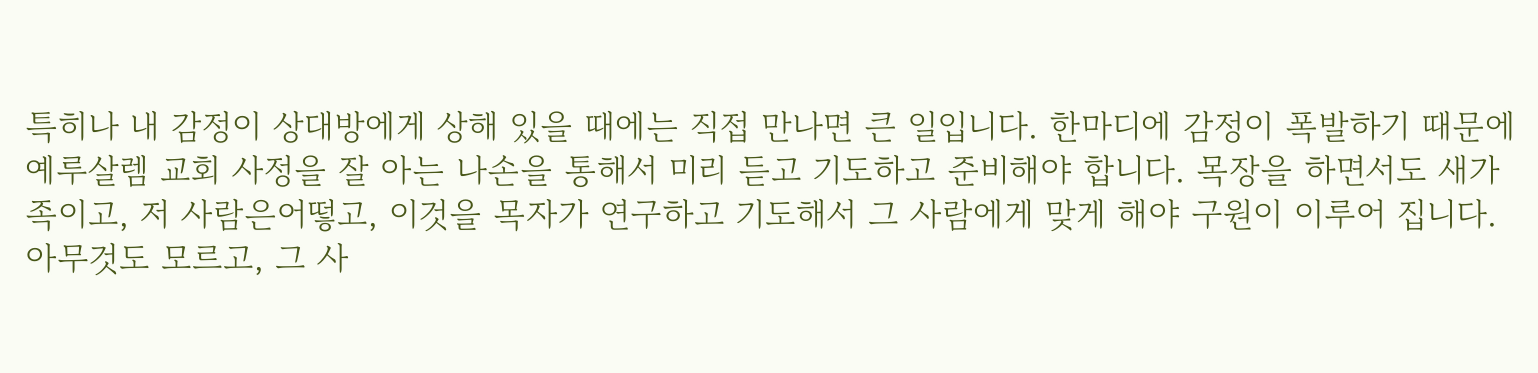특히나 내 감정이 상대방에게 상해 있을 때에는 직접 만나면 큰 일입니다. 한마디에 감정이 폭발하기 때문에 예루살렘 교회 사정을 잘 아는 나손을 통해서 미리 듣고 기도하고 준비해야 합니다. 목장을 하면서도 새가족이고, 저 사람은어떻고, 이것을 목자가 연구하고 기도해서 그 사람에게 맞게 해야 구원이 이루어 집니다. 아무것도 모르고, 그 사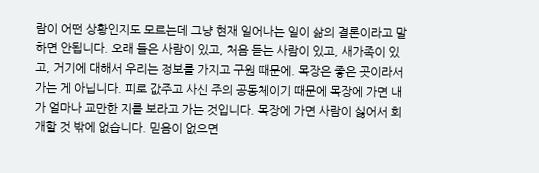람이 어떤 상황인지도 모르는데 그냥 현재 일어나는 일이 삶의 결론이라고 말하면 안됩니다. 오래 들은 사람이 있고, 처음 듣는 사람이 있고, 새가족이 있고, 거기에 대해서 우리는 정보를 가지고 구원 때문에. 목장은 좋은 곳이라서 가는 게 아닙니다. 피로 값주고 사신 주의 공동체이기 때문에 목장에 가면 내가 얼마나 교만한 지를 보라고 가는 것입니다. 목장에 가면 사람이 싫어서 회개할 것 밖에 없습니다. 믿음이 없으면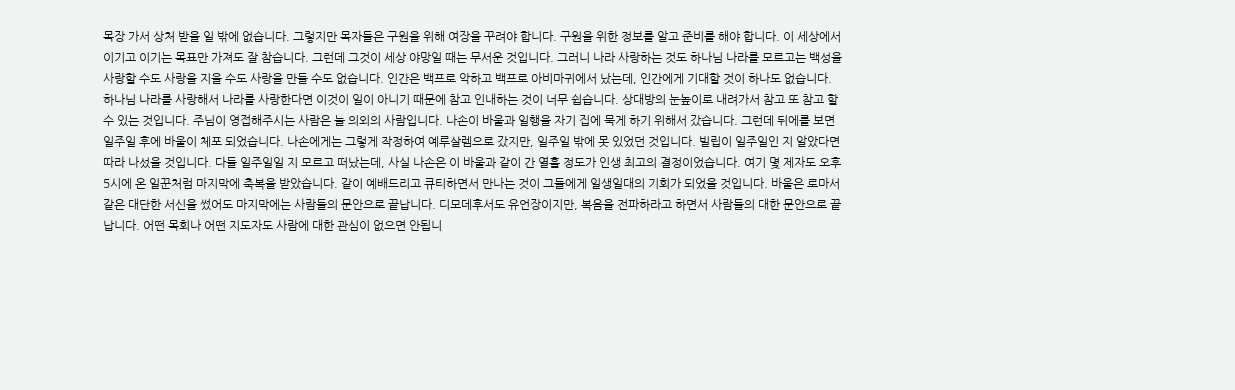목장 가서 상처 받을 일 밖에 없습니다. 그렇지만 목자들은 구원을 위해 여장을 꾸려야 합니다. 구원을 위한 정보를 알고 준비를 해야 합니다. 이 세상에서 이기고 이기는 목표만 가져도 잘 참습니다. 그런데 그것이 세상 야망일 때는 무서운 것입니다. 그러니 나라 사랑하는 것도 하나님 나라를 모르고는 백성을 사랑할 수도 사랑을 지을 수도 사랑을 만들 수도 없습니다. 인간은 백프로 악하고 백프로 아비마귀에서 났는데, 인간에게 기대할 것이 하나도 없습니다. 하나님 나라를 사랑해서 나라를 사랑한다면 이것이 일이 아니기 때문에 참고 인내하는 것이 너무 쉽습니다. 상대방의 눈높이로 내려가서 참고 또 참고 할 수 있는 것입니다. 주님이 영접해주시는 사람은 늘 의외의 사람입니다. 나손이 바울과 일행을 자기 집에 묵게 하기 위해서 갔습니다. 그런데 뒤에를 보면 일주일 후에 바울이 체포 되었습니다. 나손에게는 그렇게 작정하여 예루살렘으로 갔지만, 일주일 밖에 못 있었던 것입니다. 빌립이 일주일인 지 알았다면 따라 나섰을 것입니다. 다들 일주일일 지 모르고 떠났는데, 사실 나손은 이 바울과 같이 간 열흘 정도가 인생 최고의 결정이었습니다. 여기 몇 제자도 오후 5시에 온 일꾼처럼 마지막에 축복을 받았습니다. 같이 예배드리고 큐티하면서 만나는 것이 그들에게 일생일대의 기회가 되었을 것입니다. 바울은 로마서 같은 대단한 서신을 썼어도 마지막에는 사람들의 문안으로 끝납니다. 디모데후서도 유언장이지만, 복음을 전파하라고 하면서 사람들의 대한 문안으로 끝납니다. 어떤 목회나 어떤 지도자도 사람에 대한 관심이 없으면 안됩니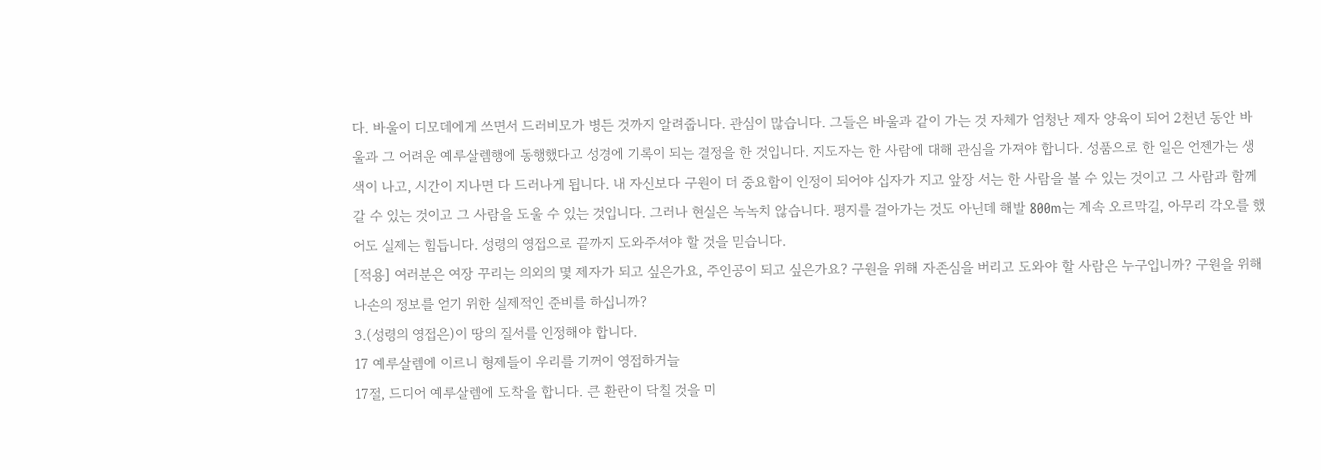다. 바울이 디모데에게 쓰면서 드러비모가 병든 것까지 알려줍니다. 관심이 많습니다. 그들은 바울과 같이 가는 것 자체가 엄청난 제자 양육이 되어 2천년 동안 바울과 그 어려운 예루살렘행에 동행했다고 성경에 기록이 되는 결정을 한 것입니다. 지도자는 한 사람에 대해 관심을 가져야 합니다. 성품으로 한 일은 언젠가는 생색이 나고, 시간이 지나면 다 드러나게 됩니다. 내 자신보다 구원이 더 중요함이 인정이 되어야 십자가 지고 앞장 서는 한 사람을 볼 수 있는 것이고 그 사람과 함께 갈 수 있는 것이고 그 사람을 도울 수 있는 것입니다. 그러나 현실은 녹녹치 않습니다. 평지를 걸아가는 것도 아닌데 해발 800m는 계속 오르막길, 아무리 각오를 했어도 실제는 힘듭니다. 성령의 영접으로 끝까지 도와주셔야 할 것을 믿습니다.
[적용] 여러분은 여장 꾸리는 의외의 몇 제자가 되고 싶은가요, 주인공이 되고 싶은가요? 구원을 위해 자존심을 버리고 도와야 할 사람은 누구입니까? 구원을 위해 나손의 정보를 얻기 위한 실제적인 준비를 하십니까?
3.(성령의 영접은)이 땅의 질서를 인정해야 합니다.
17 예루살렘에 이르니 형제들이 우리를 기꺼이 영접하거늘
17절, 드디어 예루살렘에 도착을 합니다. 큰 환란이 닥칠 것을 미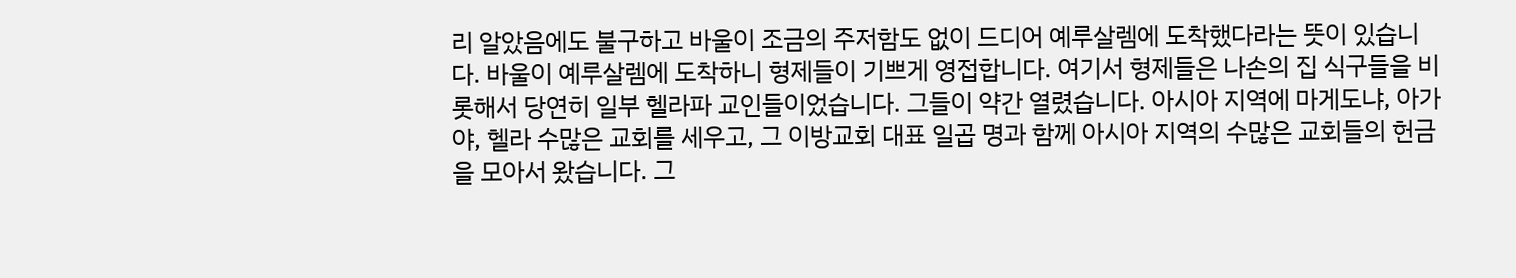리 알았음에도 불구하고 바울이 조금의 주저함도 없이 드디어 예루살렘에 도착했다라는 뜻이 있습니다. 바울이 예루살렘에 도착하니 형제들이 기쁘게 영접합니다. 여기서 형제들은 나손의 집 식구들을 비롯해서 당연히 일부 헬라파 교인들이었습니다. 그들이 약간 열렸습니다. 아시아 지역에 마게도냐, 아가야, 헬라 수많은 교회를 세우고, 그 이방교회 대표 일곱 명과 함께 아시아 지역의 수많은 교회들의 헌금을 모아서 왔습니다. 그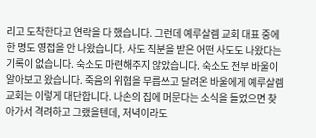리고 도착한다고 연락을 다 했습니다. 그런데 예루살렘 교회 대표 중에 한 명도 영접을 안 나왔습니다. 사도 직분을 받은 어떤 사도도 나왔다는 기록이 없습니다. 숙소도 마련해주지 않았습니다. 숙소도 전부 바울이 알아보고 왔습니다. 죽음의 위협을 무릅쓰고 달려온 바울에게 예루살렘 교회는 이렇게 대단합니다. 나손의 집에 머문다는 소식을 들었으면 찾아가서 격려하고 그랬을텐데, 저녁이라도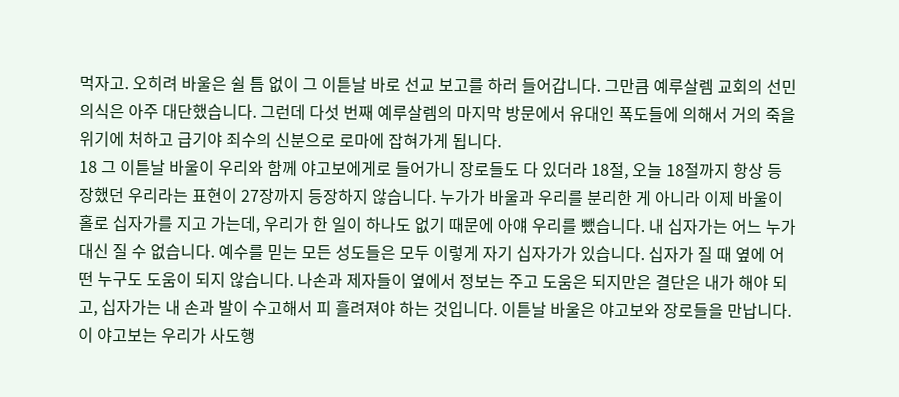먹자고. 오히려 바울은 쉴 틈 없이 그 이튿날 바로 선교 보고를 하러 들어갑니다. 그만큼 예루살렘 교회의 선민의식은 아주 대단했습니다. 그런데 다섯 번째 예루살렘의 마지막 방문에서 유대인 폭도들에 의해서 거의 죽을 위기에 처하고 급기야 죄수의 신분으로 로마에 잡혀가게 됩니다.
18 그 이튿날 바울이 우리와 함께 야고보에게로 들어가니 장로들도 다 있더라 18절, 오늘 18절까지 항상 등장했던 우리라는 표현이 27장까지 등장하지 않습니다. 누가가 바울과 우리를 분리한 게 아니라 이제 바울이 홀로 십자가를 지고 가는데, 우리가 한 일이 하나도 없기 때문에 아얘 우리를 뺐습니다. 내 십자가는 어느 누가 대신 질 수 없습니다. 예수를 믿는 모든 성도들은 모두 이렇게 자기 십자가가 있습니다. 십자가 질 때 옆에 어떤 누구도 도움이 되지 않습니다. 나손과 제자들이 옆에서 정보는 주고 도움은 되지만은 결단은 내가 해야 되고, 십자가는 내 손과 발이 수고해서 피 흘려져야 하는 것입니다. 이튿날 바울은 야고보와 장로들을 만납니다. 이 야고보는 우리가 사도행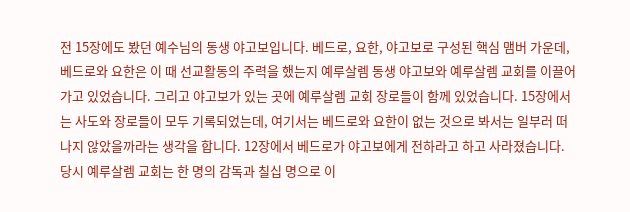전 15장에도 봤던 예수님의 동생 야고보입니다. 베드로, 요한, 야고보로 구성된 핵심 맴버 가운데, 베드로와 요한은 이 때 선교활동의 주력을 했는지 예루살렘 동생 야고보와 예루살렘 교회를 이끌어가고 있었습니다. 그리고 야고보가 있는 곳에 예루살렘 교회 장로들이 함께 있었습니다. 15장에서는 사도와 장로들이 모두 기록되었는데, 여기서는 베드로와 요한이 없는 것으로 봐서는 일부러 떠나지 않았을까라는 생각을 합니다. 12장에서 베드로가 야고보에게 전하라고 하고 사라졌습니다. 당시 예루살렘 교회는 한 명의 감독과 칠십 명으로 이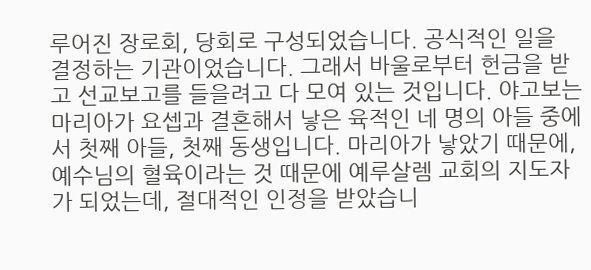루어진 장로회, 당회로 구성되었습니다. 공식적인 일을 결정하는 기관이었습니다. 그래서 바울로부터 헌금을 받고 선교보고를 들을려고 다 모여 있는 것입니다. 야고보는 마리아가 요셉과 결혼해서 낳은 육적인 네 명의 아들 중에서 첫째 아들, 첫째 동생입니다. 마리아가 낳았기 때문에, 예수님의 혈육이라는 것 때문에 예루살렘 교회의 지도자가 되었는데, 절대적인 인정을 받았습니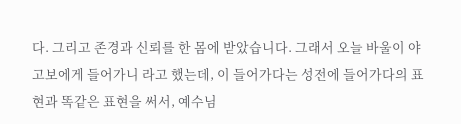다. 그리고 존경과 신뢰를 한 몸에 받았습니다. 그래서 오늘 바울이 야고보에게 들어가니 라고 했는데, 이 들어가다는 성전에 들어가다의 표현과 똑같은 표현을 써서, 예수님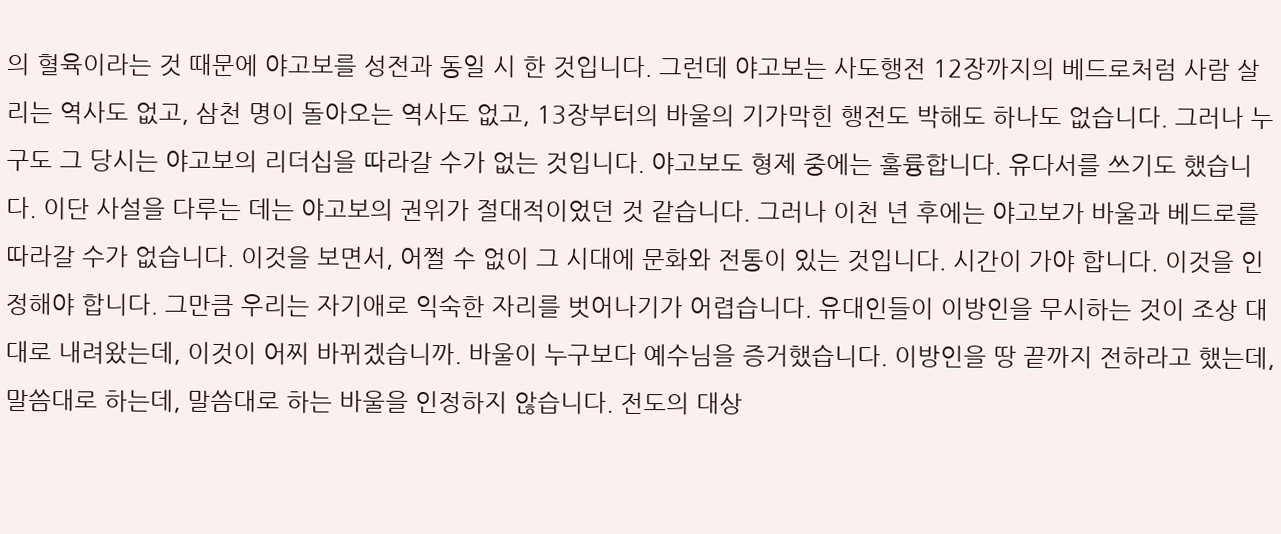의 혈육이라는 것 때문에 야고보를 성전과 동일 시 한 것입니다. 그런데 야고보는 사도행전 12장까지의 베드로처럼 사람 살리는 역사도 없고, 삼천 명이 돌아오는 역사도 없고, 13장부터의 바울의 기가막힌 행전도 박해도 하나도 없습니다. 그러나 누구도 그 당시는 야고보의 리더십을 따라갈 수가 없는 것입니다. 야고보도 형제 중에는 훌륭합니다. 유다서를 쓰기도 했습니다. 이단 사설을 다루는 데는 야고보의 권위가 절대적이었던 것 같습니다. 그러나 이천 년 후에는 야고보가 바울과 베드로를 따라갈 수가 없습니다. 이것을 보면서, 어쩔 수 없이 그 시대에 문화와 전통이 있는 것입니다. 시간이 가야 합니다. 이것을 인정해야 합니다. 그만큼 우리는 자기애로 익숙한 자리를 벗어나기가 어렵습니다. 유대인들이 이방인을 무시하는 것이 조상 대대로 내려왔는데, 이것이 어찌 바뀌겠습니까. 바울이 누구보다 예수님을 증거했습니다. 이방인을 땅 끝까지 전하라고 했는데, 말씀대로 하는데, 말씀대로 하는 바울을 인정하지 않습니다. 전도의 대상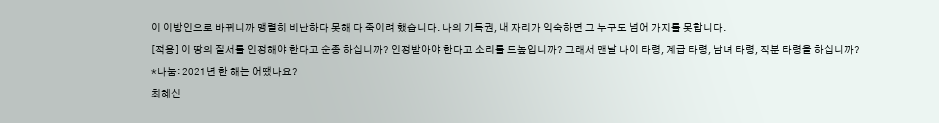이 이방인으로 바뀌니까 맹렬히 비난하다 못해 다 죽이려 했습니다. 나의 기득권, 내 자리가 익숙하면 그 누구도 넘어 가지를 못합니다.
[적용] 이 땅의 질서를 인정해야 한다고 순종 하십니까? 인정받아야 한다고 소리를 드높입니까? 그래서 맨날 나이 타령, 계급 타령, 남녀 타령, 직분 타령을 하십니까?
*나눔: 2021년 한 해는 어땠나요?
최혜신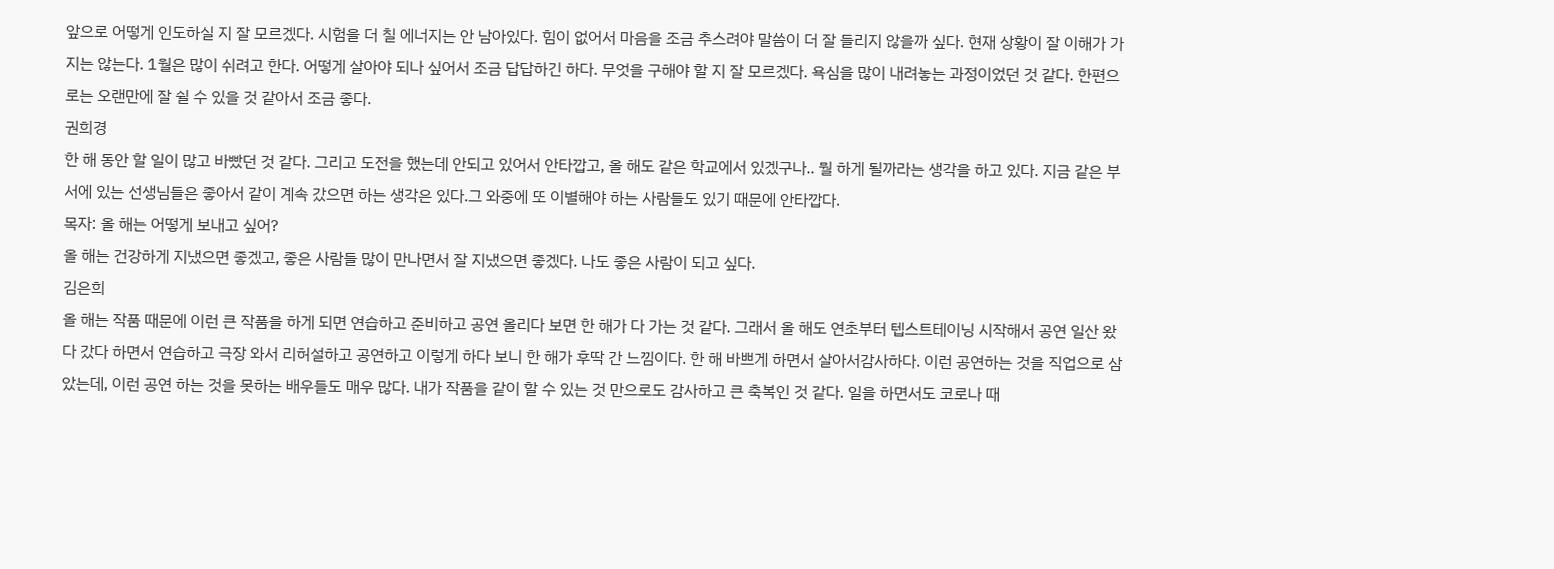앞으로 어떻게 인도하실 지 잘 모르겠다. 시험을 더 칠 에너지는 안 남아있다. 힘이 없어서 마음을 조금 추스려야 말씀이 더 잘 들리지 않을까 싶다. 현재 상황이 잘 이해가 가지는 않는다. 1월은 많이 쉬려고 한다. 어떻게 살아야 되나 싶어서 조금 답답하긴 하다. 무엇을 구해야 할 지 잘 모르겠다. 욕심을 많이 내려놓는 과정이었던 것 같다. 한편으로는 오랜만에 잘 쉴 수 있을 것 같아서 조금 좋다.
권희경
한 해 동안 할 일이 많고 바빴던 것 같다. 그리고 도전을 했는데 안되고 있어서 안타깝고, 올 해도 같은 학교에서 있겠구나.. 뭘 하게 될까라는 생각을 하고 있다. 지금 같은 부서에 있는 선생님들은 좋아서 같이 계속 갔으면 하는 생각은 있다.그 와중에 또 이별해야 하는 사람들도 있기 때문에 안타깝다.
목자: 올 해는 어떻게 보내고 싶어?
올 해는 건강하게 지냈으면 좋겠고, 좋은 사람들 많이 만나면서 잘 지냈으면 좋겠다. 나도 좋은 사람이 되고 싶다.
김은희
올 해는 작품 때문에 이런 큰 작품을 하게 되면 연습하고 준비하고 공연 올리다 보면 한 해가 다 가는 것 같다. 그래서 올 해도 연초부터 텝스트테이닝 시작해서 공연 일산 왔다 갔다 하면서 연습하고 극장 와서 리허설하고 공연하고 이렇게 하다 보니 한 해가 후딱 간 느낌이다. 한 해 바쁘게 하면서 살아서감사하다. 이런 공연하는 것을 직업으로 삼았는데, 이런 공연 하는 것을 못하는 배우들도 매우 많다. 내가 작품을 같이 할 수 있는 것 만으로도 감사하고 큰 축복인 것 같다. 일을 하면서도 코로나 때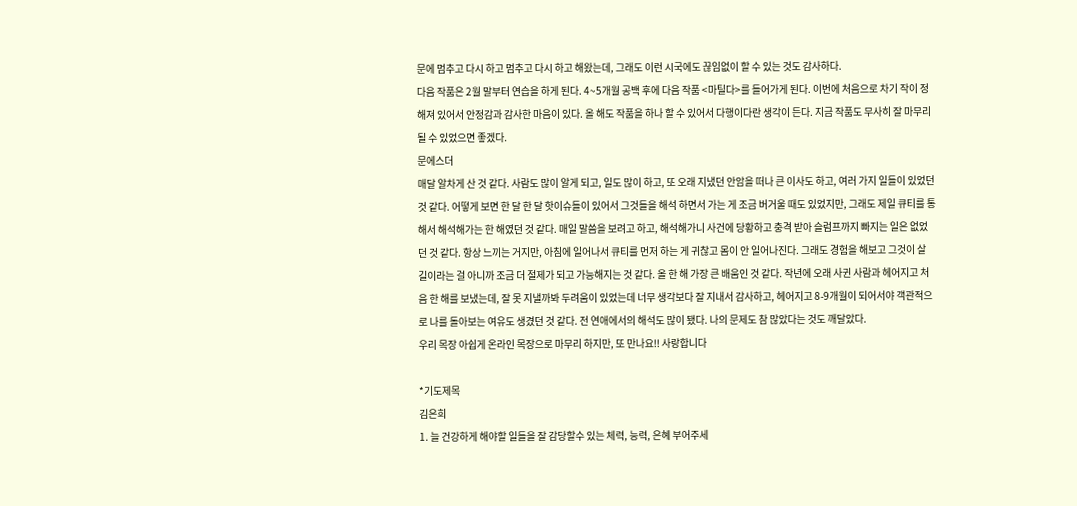문에 멈추고 다시 하고 멈추고 다시 하고 해왔는데, 그래도 이런 시국에도 끊임없이 할 수 있는 것도 감사하다.
다음 작품은 2월 말부터 연습을 하게 된다. 4~5개월 공백 후에 다음 작품 <마틸다>를 들어가게 된다. 이번에 처음으로 차기 작이 정해져 있어서 안정감과 감사한 마음이 있다. 올 해도 작품을 하나 할 수 있어서 다행이다란 생각이 든다. 지금 작품도 무사히 잘 마무리 될 수 있었으면 좋겠다.
문에스더
매달 알차게 산 것 같다. 사람도 많이 알게 되고, 일도 많이 하고, 또 오래 지냈던 안암을 떠나 큰 이사도 하고, 여러 가지 일들이 있었던 것 같다. 어떻게 보면 한 달 한 달 핫이슈들이 있어서 그것들을 해석 하면서 가는 게 조금 버거울 때도 있었지만, 그래도 제일 큐티를 통해서 해석해가는 한 해였던 것 같다. 매일 말씀을 보려고 하고, 해석해가니 사건에 당황하고 충격 받아 슬럼프까지 빠지는 일은 없었던 것 같다. 항상 느끼는 거지만, 아침에 일어나서 큐티를 먼저 하는 게 귀찮고 몸이 안 일어나진다. 그래도 경험을 해보고 그것이 살 길이라는 걸 아니까 조금 더 절제가 되고 가능해지는 것 같다. 올 한 해 가장 큰 배움인 것 같다. 작년에 오래 사귄 사람과 헤어지고 처음 한 해를 보냈는데, 잘 못 지낼까봐 두려움이 있었는데 너무 생각보다 잘 지내서 감사하고, 헤어지고 8-9개월이 되어서야 객관적으로 나를 돌아보는 여유도 생겼던 것 같다. 전 연애에서의 해석도 많이 됐다. 나의 문제도 참 많았다는 것도 깨달았다.
우리 목장 아쉽게 온라인 목장으로 마무리 하지만, 또 만나요!! 사랑합니다

*기도제목
김은희
1. 늘 건강하게 해야할 일들을 잘 감당할수 있는 체력, 능력, 은혜 부어주세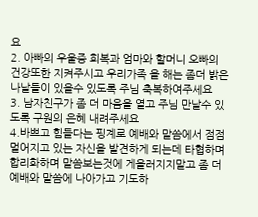요
2. 아빠의 우울증 회복과 엄마와 할머니 오빠의 건강또한 지켜주시고 우리가족 올 해는 좀더 밝은 나날들이 있을수 있도록 주님 축복하여주세요
3. 남자친구가 좀 더 마음을 열고 주님 만날수 있도록 구원의 은혜 내려주세요
4.바쁘고 힘들다는 핑계로 예배와 말씀에서 점점 멀어지고 있는 자신을 발견하게 되는데 타협하며 합리화하며 말씀보는것에 게을러지지말고 좀 더 예배와 말씀에 나아가고 기도하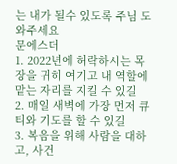는 내가 될수 있도록 주님 도와주세요
문에스더
1. 2022년에 허락하시는 목장을 귀히 여기고 내 역할에 맡는 자리를 지킬 수 있길
2. 매일 새벽에 가장 먼저 큐티와 기도를 할 수 있길
3. 복음을 위해 사람을 대하고, 사건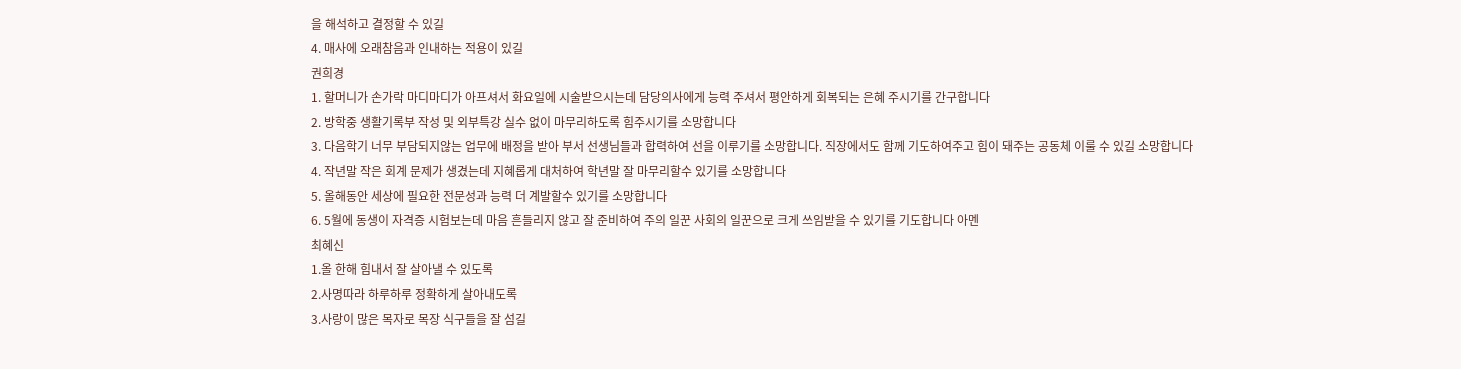을 해석하고 결정할 수 있길
4. 매사에 오래참음과 인내하는 적용이 있길
권희경
1. 할머니가 손가락 마디마디가 아프셔서 화요일에 시술받으시는데 담당의사에게 능력 주셔서 평안하게 회복되는 은혜 주시기를 간구합니다
2. 방학중 생활기록부 작성 및 외부특강 실수 없이 마무리하도록 힘주시기를 소망합니다
3. 다음학기 너무 부담되지않는 업무에 배정을 받아 부서 선생님들과 합력하여 선을 이루기를 소망합니다. 직장에서도 함께 기도하여주고 힘이 돼주는 공동체 이룰 수 있길 소망합니다
4. 작년말 작은 회계 문제가 생겼는데 지혜롭게 대처하여 학년말 잘 마무리할수 있기를 소망합니다
5. 올해동안 세상에 필요한 전문성과 능력 더 계발할수 있기를 소망합니다
6. 5월에 동생이 자격증 시험보는데 마음 흔들리지 않고 잘 준비하여 주의 일꾼 사회의 일꾼으로 크게 쓰임받을 수 있기를 기도합니다 아멘
최혜신
1.올 한해 힘내서 잘 살아낼 수 있도록
2.사명따라 하루하루 정확하게 살아내도록
3.사랑이 많은 목자로 목장 식구들을 잘 섬길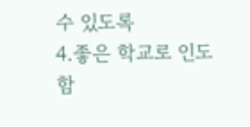수 있도록
4.좋은 학교로 인도함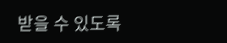받을 수 있도록